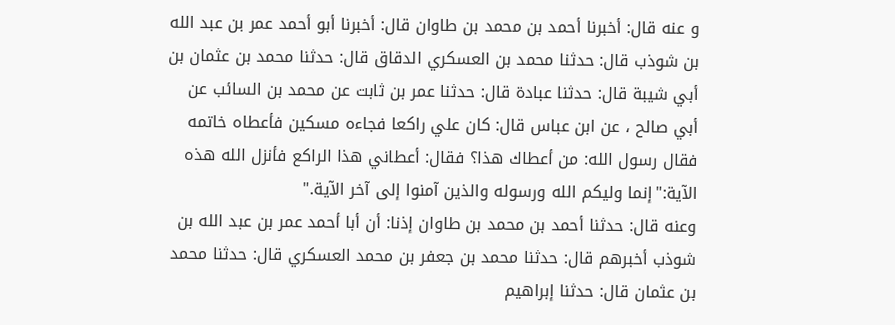و عنه قال: أخبرنا أحمد بن محمد بن طاوان قال: أخبرنا أبو أحمد عمر بن عبد الله بن شوذب قال: حدثنا محمد بن العسكري الدقاق قال: حدثنا محمد بن عثمان بن أبي شيبة قال: حدثنا عبادة قال: حدثنا عمر بن ثابت عن محمد بن السائب عن أبي صالح ، عن ابن عباس قال: كان علي راكعا فجاءه مسكين فأعطاه خاتمه فقال رسول الله: من أعطاك هذا؟ فقال: أعطاني هذا الراكع فأنزل الله هذه الآية:"إنما وليكم الله ورسوله والذين آمنوا إلى آخر الآية."
وعنه قال: حدثنا أحمد بن محمد بن طاوان إذنا: أن أبا أحمد عمر بن عبد الله بن شوذب أخبرهم قال: حدثنا محمد بن جعفر بن محمد العسكري قال: حدثنا محمد بن عثمان قال: حدثنا إبراهيم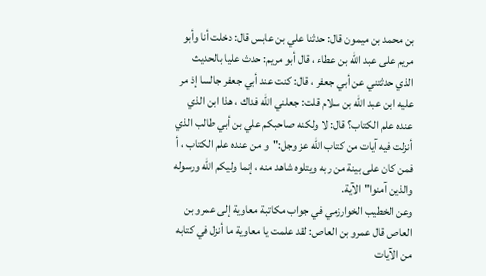بن محمد بن ميمون قال: حدثنا علي بن عابس قال: دخلت أنا وأبو مريم على عبد الله بن عطاء ، قال أبو مريم: حدث عليا بالحديث الذي حدثتني عن أبي جعفر ، قال: كنت عند أبي جعفر جالسا إذ مر عليه ابن عبد الله بن سلام قلت: جعلني الله فداك ، هذا ابن الذي عنده علم الكتاب؟ قال: لا ولكنه صاحبكم علي بن أبي طالب الذي أنزلت فيه آيات من كتاب الله عز وجل:"و من عنده علم الكتاب ، أ فمن كان على بينة من ربه ويتلوه شاهد منه ، إنما وليكم الله ورسوله والذين آمنوا"الآية.
وعن الخطيب الخوارزمي في جواب مكاتبة معاوية إلى عمرو بن العاص قال عمرو بن العاص: لقد علمت يا معاوية ما أنزل في كتابه من الآيات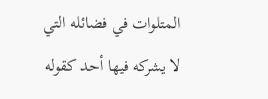المتلوات في فضائله التي لا يشركه فيها أحد كقوله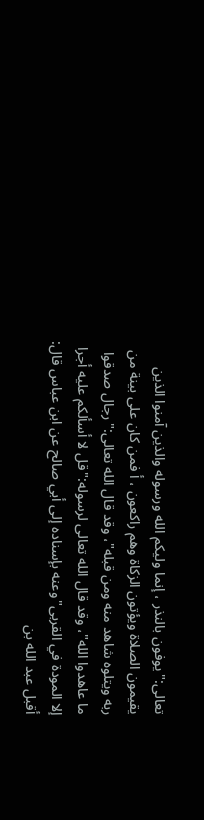تعالى:"يوفون بالنذر ، إنما وليكم الله ورسوله والذين آمنوا الذين يقيمون الصلاة ويؤتون الزكاة وهم راكعون ، أ فمن كان على بينة من ربه ويتلوه شاهد منه ومن قبله"، وقد قال الله تعالى:"رجال صدقوا ما عاهدوا الله"، وقد قال الله تعالى لرسوله:"قل لا أسألكم عليه أجرا إلا المودة في القربى"وعنه بإسناده إلى أبي صالح عن ابن عباس قال: أقبل عبد الله بن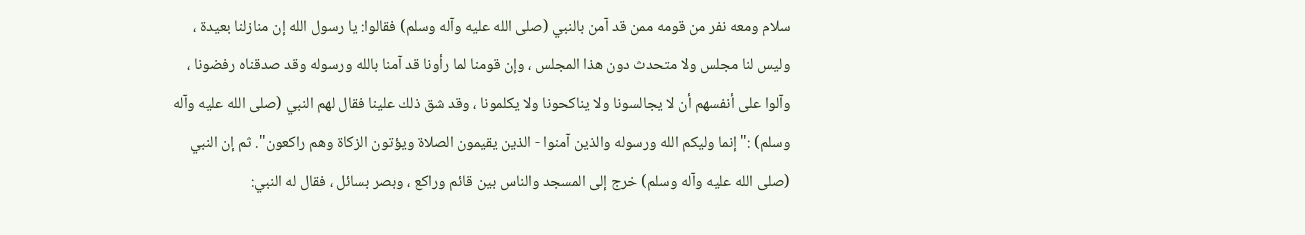سلام ومعه نفر من قومه ممن قد آمن بالنبي (صلى الله عليه وآله وسلم) فقالوا: يا رسول الله إن منازلنا بعيدة ، وليس لنا مجلس ولا متحدث دون هذا المجلس ، وإن قومنا لما رأونا قد آمنا بالله ورسوله وقد صدقناه رفضونا ، وآلوا على أنفسهم أن لا يجالسونا ولا يناكحونا ولا يكلمونا ، وقد شق ذلك علينا فقال لهم النبي (صلى الله عليه وآله وسلم) :"إنما وليكم الله ورسوله والذين آمنوا - الذين يقيمون الصلاة ويؤتون الزكاة وهم راكعون". ثم إن النبي (صلى الله عليه وآله وسلم) خرج إلى المسجد والناس بين قائم وراكع ، وبصر بسائل ، فقال له النبي: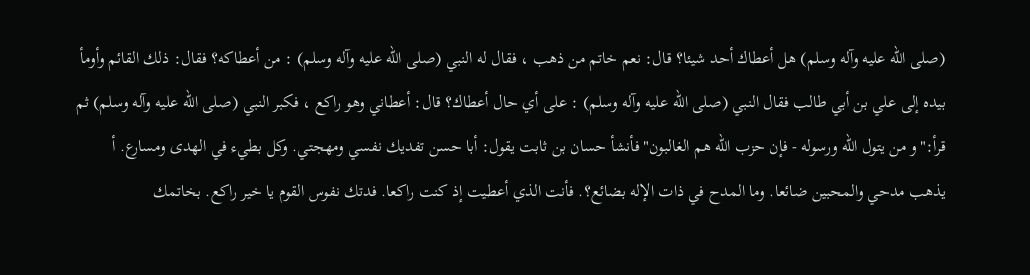(صلى الله عليه وآله وسلم) هل أعطاك أحد شيئا؟ قال: نعم خاتم من ذهب ، فقال له النبي (صلى الله عليه وآله وسلم) : من أعطاكه؟ فقال: ذلك القائم وأومأ بيده إلى علي بن أبي طالب فقال النبي (صلى الله عليه وآله وسلم) : على أي حال أعطاك؟ قال: أعطاني وهو راكع ، فكبر النبي (صلى الله عليه وآله وسلم) ثم قرأ:"و من يتول الله ورسوله - فإن حزب الله هم الغالبون"فأنشأ حسان بن ثابت يقول: أبا حسن تفديك نفسي ومهجتي. وكل بطيء في الهدى ومسارع. أ يذهب مدحي والمحبين ضائعا. وما المدح في ذات الإله بضائع؟. فأنت الذي أعطيت إذ كنت راكعا. فدتك نفوس القوم يا خير راكع. بخاتمك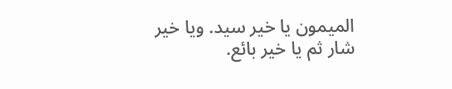الميمون يا خير سيد. ويا خير شار ثم يا خير بائع.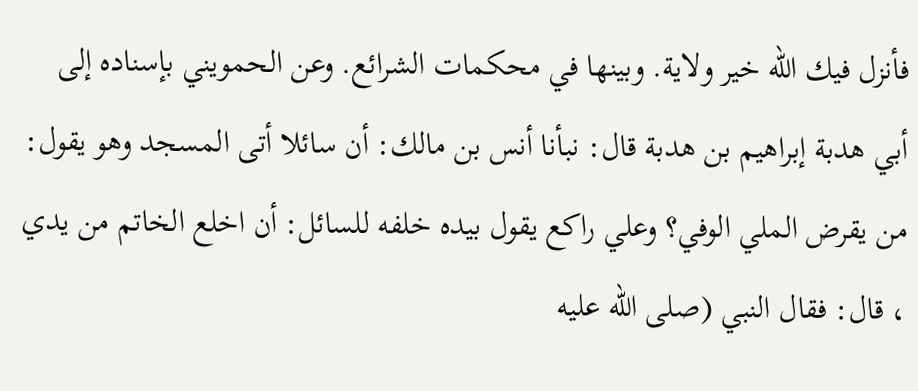فأنزل فيك الله خير ولاية. وبينها في محكمات الشرائع. وعن الحمويني بإسناده إلى أبي هدبة إبراهيم بن هدبة قال: نبأنا أنس بن مالك: أن سائلا أتى المسجد وهو يقول: من يقرض الملي الوفي؟ وعلي راكع يقول بيده خلفه للسائل: أن اخلع الخاتم من يدي ، قال: فقال النبي (صلى الله عليه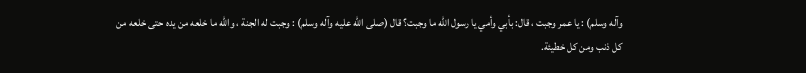وآله وسلم) : يا عمر وجبت ، قال: بأبي وأمي يا رسول الله ما وجبت؟ قال (صلى الله عليه وآله وسلم) : وجبت له الجنة ، والله ما خلعه من يده حتى خلعه من كل ذنب ومن كل خطيئة.